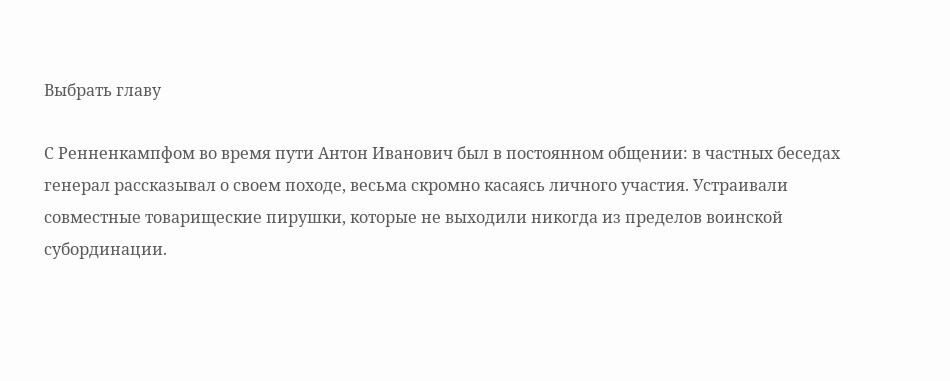Выбрать главу

С Ренненкампфом во время пути Антон Иванович был в постоянном общении: в частных беседах генерал рассказывал о своем походе, весьма скромно касаясь личного участия. Устраивали совместные товарищеские пирушки, которые не выходили никогда из пределов воинской субординации.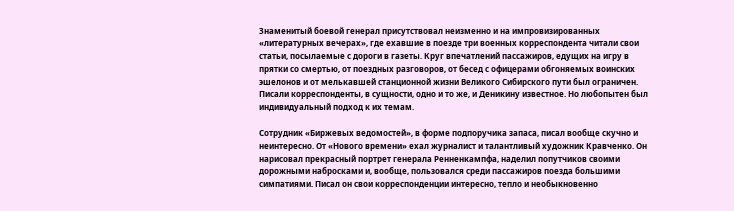Знаменитый боевой генерал присутствовал неизменно и на импровизированных «литературных вечерах», где ехавшие в поезде три военных корреспондента читали свои статьи, посылаемые с дороги в газеты. Круг впечатлений пассажиров, едущих на игру в прятки со смертью, от поездных разговоров, от бесед с офицерами обгоняемых воинских эшелонов и от мелькавшей станционной жизни Великого Сибирского пути был ограничен. Писали корреспонденты, в сущности, одно и то же, и Деникину известное. Но любопытен был индивидуальный подход к их темам.

Сотрудник «Биржевых ведомостей», в форме подпоручика запаса, писал вообще скучно и неинтересно. От «Нового времени» ехал журналист и талантливый художник Кравченко. Он нарисовал прекрасный портрет генерала Ренненкампфа, наделил попутчиков своими дорожными набросками и, вообще, пользовался среди пассажиров поезда большими симпатиями. Писал он свои корреспонденции интересно, тепло и необыкновенно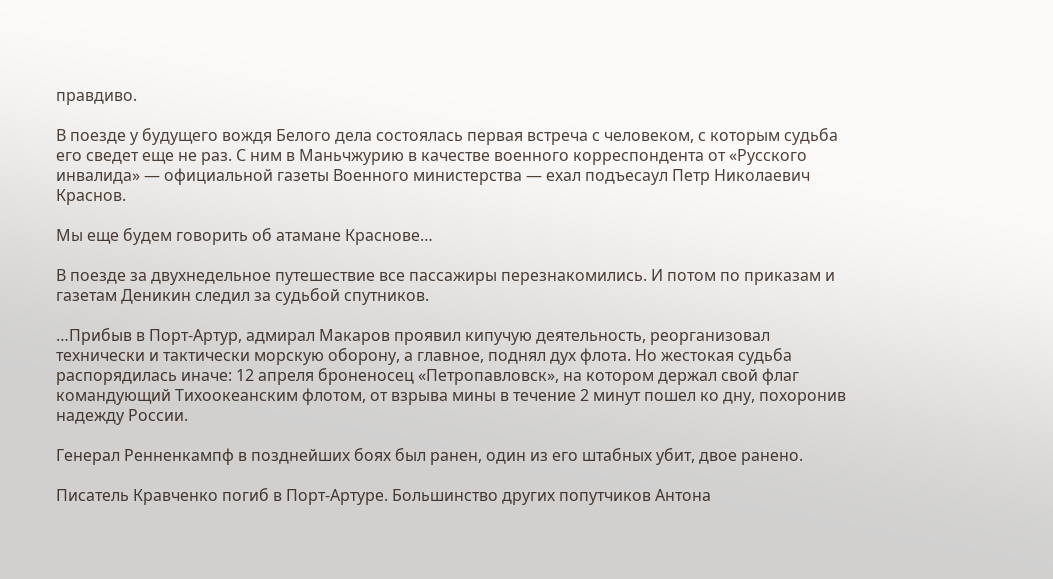правдиво.

В поезде у будущего вождя Белого дела состоялась первая встреча с человеком, с которым судьба его сведет еще не раз. С ним в Маньчжурию в качестве военного корреспондента от «Русского инвалида» — официальной газеты Военного министерства — ехал подъесаул Петр Николаевич Краснов.

Мы еще будем говорить об атамане Краснове…

В поезде за двухнедельное путешествие все пассажиры перезнакомились. И потом по приказам и газетам Деникин следил за судьбой спутников.

…Прибыв в Порт-Артур, адмирал Макаров проявил кипучую деятельность, реорганизовал технически и тактически морскую оборону, а главное, поднял дух флота. Но жестокая судьба распорядилась иначе: 12 апреля броненосец «Петропавловск», на котором держал свой флаг командующий Тихоокеанским флотом, от взрыва мины в течение 2 минут пошел ко дну, похоронив надежду России.

Генерал Ренненкампф в позднейших боях был ранен, один из его штабных убит, двое ранено.

Писатель Кравченко погиб в Порт-Артуре. Большинство других попутчиков Антона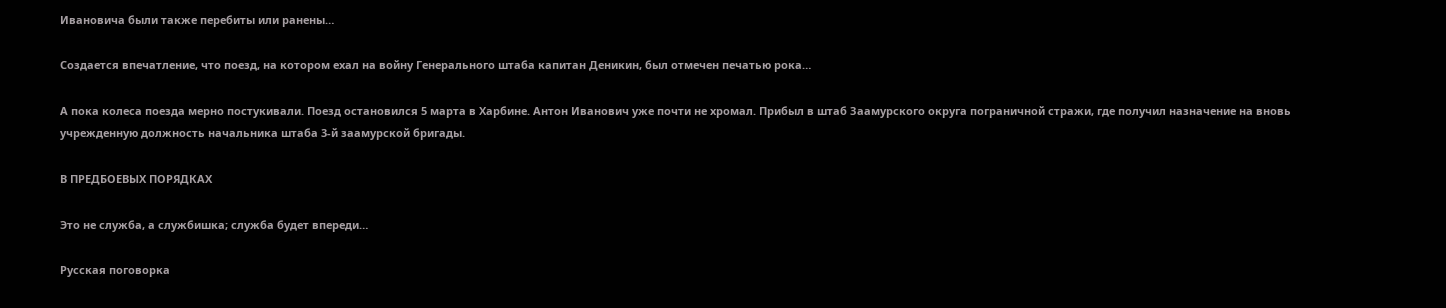Ивановича были также перебиты или ранены…

Создается впечатление, что поезд, на котором ехал на войну Генерального штаба капитан Деникин, был отмечен печатью рока…

А пока колеса поезда мерно постукивали. Поезд остановился 5 марта в Харбине. Антон Иванович уже почти не хромал. Прибыл в штаб Заамурского округа пограничной стражи, где получил назначение на вновь учрежденную должность начальника штаба 3-й заамурской бригады.

В ПРЕДБОЕВЫХ ПОРЯДКАХ

Это не служба, а службишка; служба будет впереди…

Русская поговорка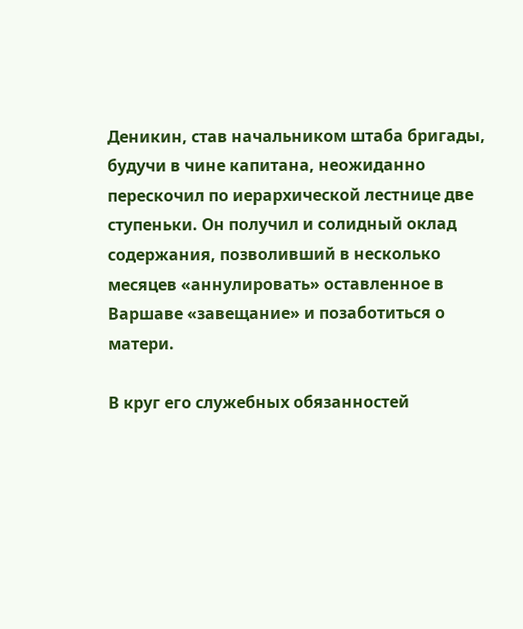Деникин, став начальником штаба бригады, будучи в чине капитана, неожиданно перескочил по иерархической лестнице две ступеньки. Он получил и солидный оклад содержания, позволивший в несколько месяцев «аннулировать» оставленное в Варшаве «завещание» и позаботиться о матери.

В круг его служебных обязанностей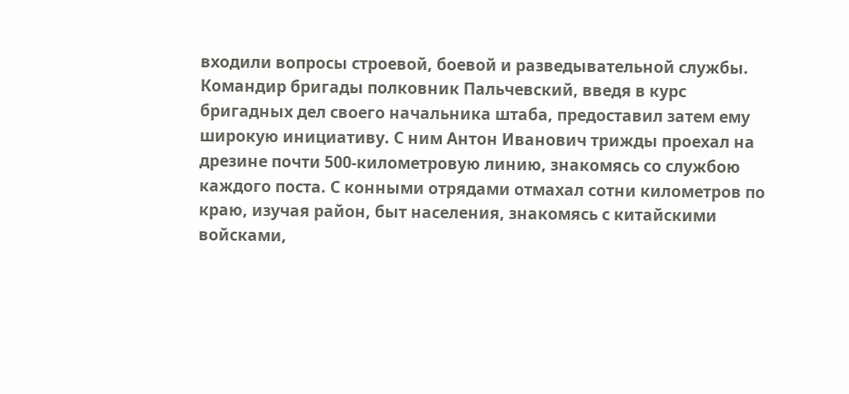входили вопросы строевой, боевой и разведывательной службы. Командир бригады полковник Пальчевский, введя в курс бригадных дел своего начальника штаба, предоставил затем ему широкую инициативу. С ним Антон Иванович трижды проехал на дрезине почти 500-километровую линию, знакомясь со службою каждого поста. С конными отрядами отмахал сотни километров по краю, изучая район, быт населения, знакомясь с китайскими войсками,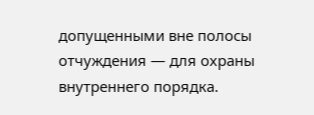допущенными вне полосы отчуждения — для охраны внутреннего порядка.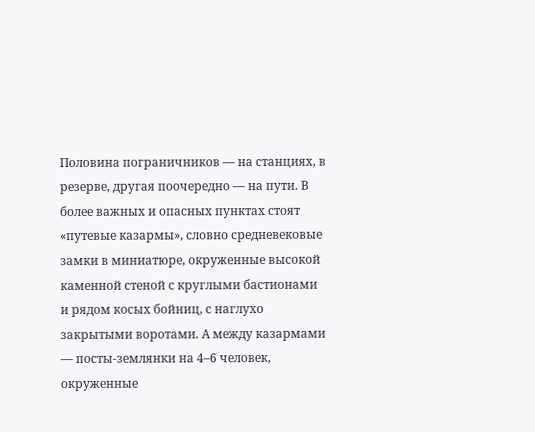Половина пограничников — на станциях, в резерве, другая поочередно — на пути. В более важных и опасных пунктах стоят «путевые казармы», словно средневековые замки в миниатюре, окруженные высокой каменной стеной с круглыми бастионами и рядом косых бойниц, с наглухо закрытыми воротами. А между казармами — посты-землянки на 4–6 человек, окруженные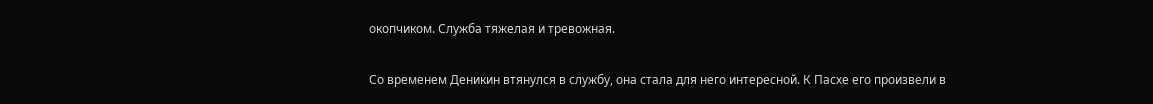окопчиком. Служба тяжелая и тревожная.

Со временем Деникин втянулся в службу, она стала для него интересной. К Пасхе его произвели в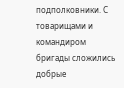подполковники. С товарищами и командиром бригады сложились добрые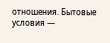отношения. Бытовые условия —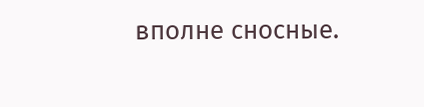вполне сносные.